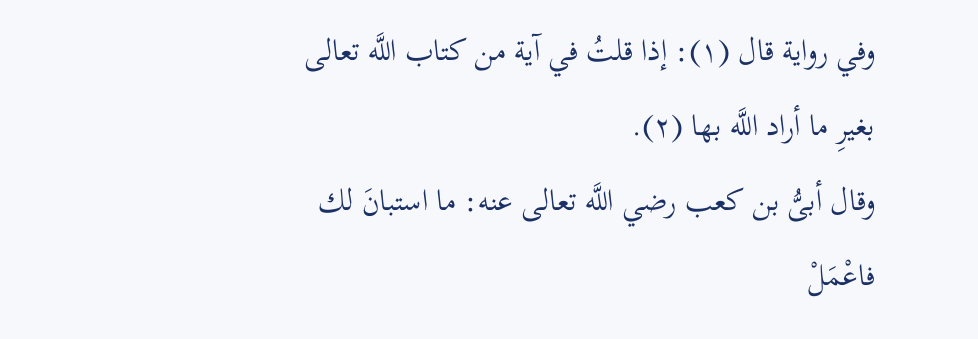وفي رواية قال (١): إذا قلتُ في آية من كتاب اللَّه تعالى بغيرِ ما أراد اللَّه بها (٢).
وقال أبىُّ بن كعب رضي اللَّه تعالى عنه: ما استبانَ لك فاعْمَلْ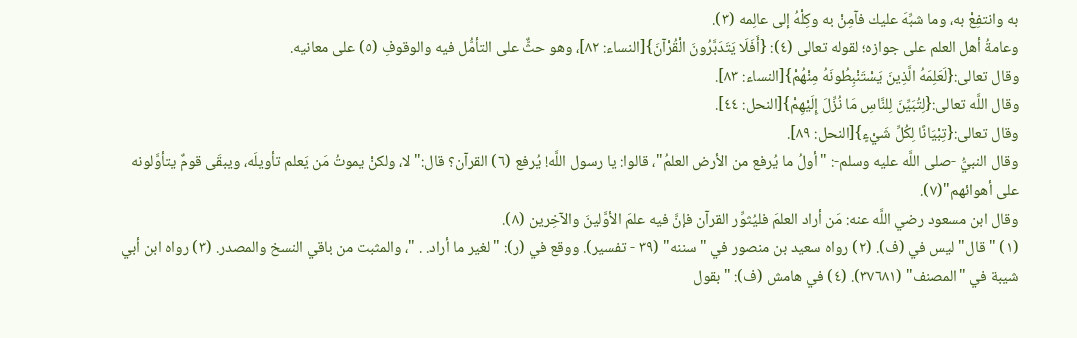به وانتفِعْ به، وما شبِّهَ عليك فآمِنْ به وكِلْهُ إلى عالِمه (٣).
وعامةُ أهل العلم على جوازه؛ لقوله تعالى (٤): {أَفَلَا يَتَدَبَّرُونَ الْقُرْآنَ}[النساء: ٨٢]، وهو حثٌّ على التأمُّل فيه والوقوفِ (٥) على معانيه.
وقال تعالى:{لَعَلِمَهُ الَّذِينَ يَسْتَنْبِطُونَهُ مِنْهُمْ}[النساء: ٨٣].
وقال اللَّه تعالى:{لِتُبَيِّنَ لِلنَّاسِ مَا نُزِّلَ إِلَيْهِمْ}[النحل: ٤٤].
وقال تعالى:{تِبْيَانًا لِكُلِّ شَيْءٍ}[النحل: ٨٩].
وقال النبيُّ -صلى اللَّه عليه وسلم-: "أولُ ما يُرفع من الأرض العلمُ"، قالوا: يا رسول اللَّه! يُرفع (٦) القرآن؟ قال:"لا، ولكنْ يموتُ مَن يَعلم تأويلَه، ويبقَى قومٌ يتأوَّلونه على أهوائهم"(٧).
وقال ابن مسعود رضي اللَّه عنه: مَن أراد العلمَ فليُثوِّر القرآن فإنَّ فيه علمَ الأوَّلينَ والآخِرين (٨).
(١) "قال" ليس في (ف). (٢) رواه سعيد بن منصور في "سننه" (٣٩ - تفسير). ووقع في (ر): "لغير ما أراد. . "، والمثبت من باقي النسخ والمصدر. (٣) رواه ابن أبي شيبة في "المصنف" (٣٧٦٨١). (٤) في هامش (ف): "بقول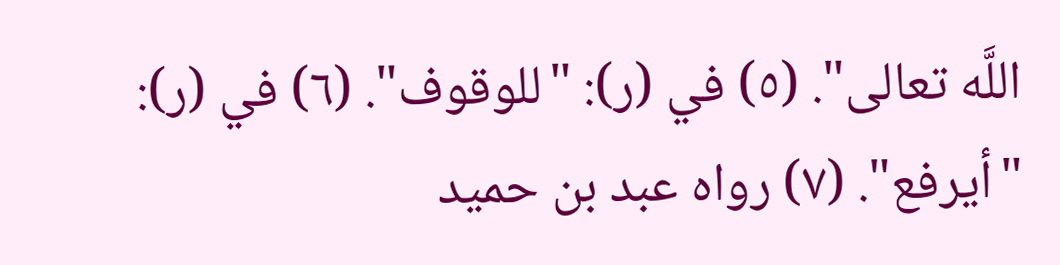اللَّه تعالى". (٥) في (ر): "للوقوف". (٦) في (ر): "أيرفع". (٧) رواه عبد بن حميد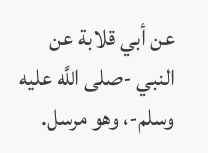عن أبي قلابة عن النبي -صلى اللَّه عليه وسلم-، وهو مرسل.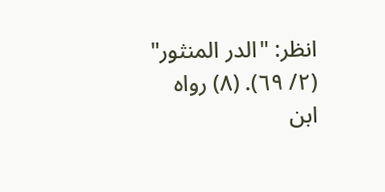انظر: "الدر المنثور" (٢/ ٦٩). (٨) رواه ابن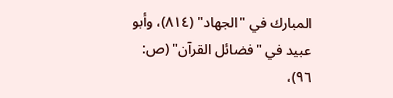المبارك في "الجهاد" (٨١٤)، وأبو عبيد في "فضائل القرآن" (ص: ٩٦)،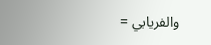والفريابي =